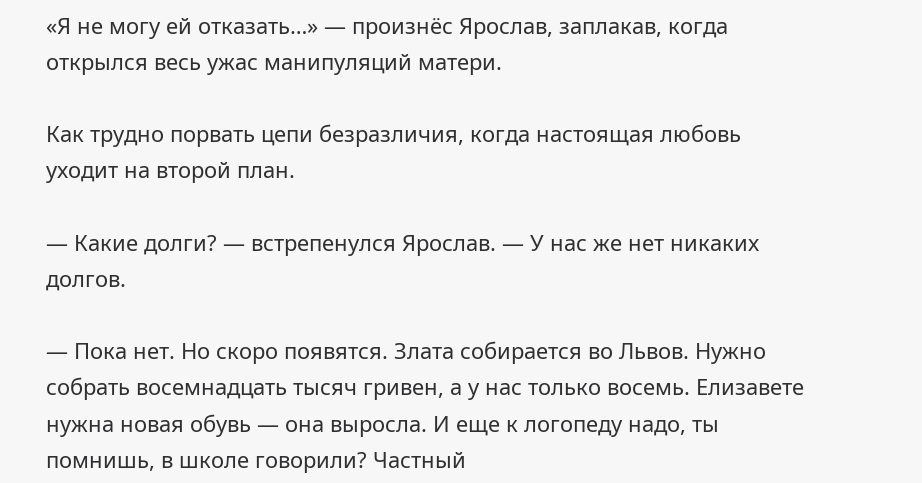«Я не могу ей отказать…» — произнёс Ярослав, заплакав, когда открылся весь ужас манипуляций матери.

Как трудно порвать цепи безразличия, когда настоящая любовь уходит на второй план.

— Какие долги? — встрепенулся Ярослав. — У нас же нет никаких долгов.

— Пока нет. Но скоро появятся. Злата собирается во Львов. Нужно собрать восемнадцать тысяч гривен, а у нас только восемь. Елизавете нужна новая обувь — она выросла. И еще к логопеду надо, ты помнишь, в школе говорили? Частный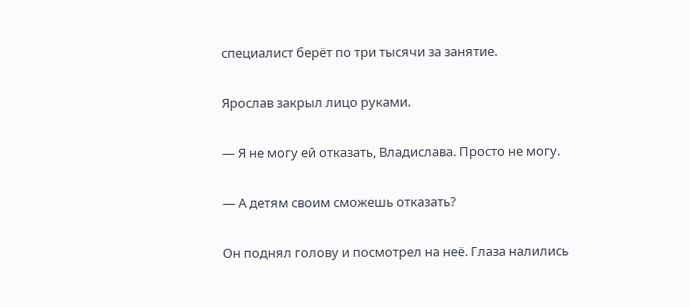специалист берёт по три тысячи за занятие.

Ярослав закрыл лицо руками.

— Я не могу ей отказать, Владислава. Просто не могу.

— А детям своим сможешь отказать?

Он поднял голову и посмотрел на неё. Глаза налились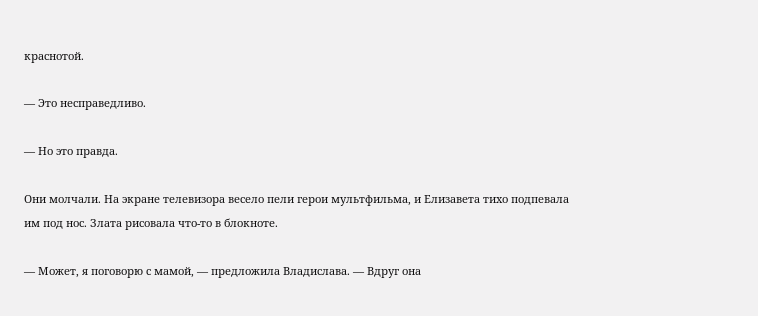краснотой.

— Это несправедливо.

— Но это правда.

Они молчали. На экране телевизора весело пели герои мультфильма, и Елизавета тихо подпевала им под нос. Злата рисовала что-то в блокноте.

— Может, я поговорю с мамой, — предложила Владислава. — Вдруг она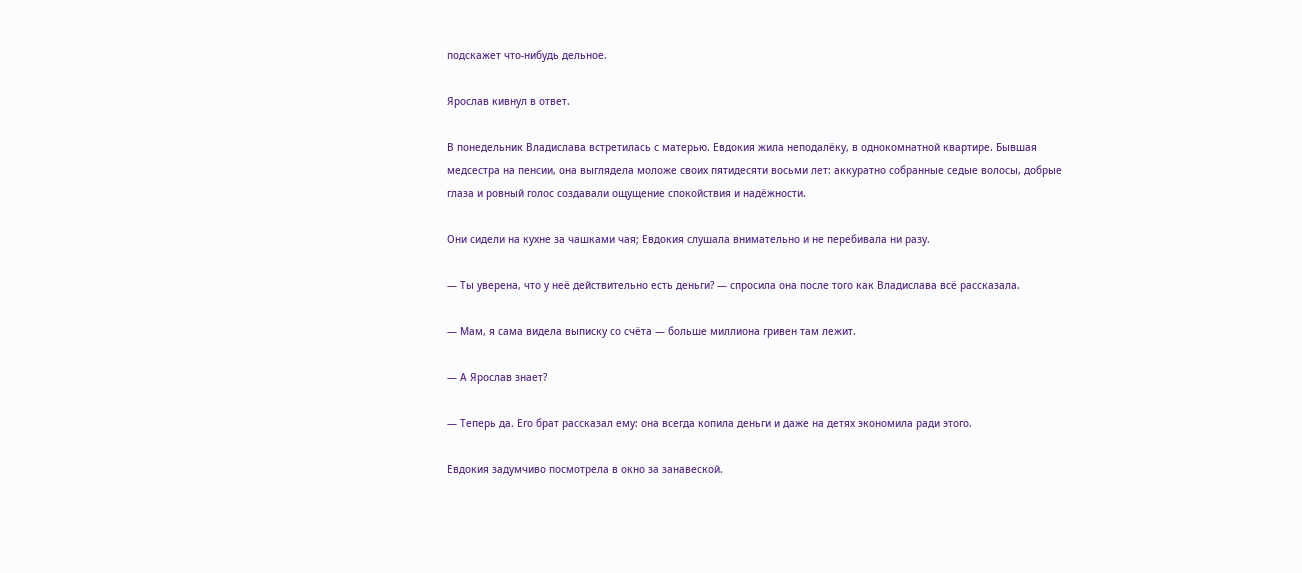подскажет что-нибудь дельное.

Ярослав кивнул в ответ.

В понедельник Владислава встретилась с матерью. Евдокия жила неподалёку, в однокомнатной квартире. Бывшая медсестра на пенсии, она выглядела моложе своих пятидесяти восьми лет: аккуратно собранные седые волосы, добрые глаза и ровный голос создавали ощущение спокойствия и надёжности.

Они сидели на кухне за чашками чая; Евдокия слушала внимательно и не перебивала ни разу.

— Ты уверена, что у неё действительно есть деньги? — спросила она после того как Владислава всё рассказала.

— Мам, я сама видела выписку со счёта — больше миллиона гривен там лежит.

— А Ярослав знает?

— Теперь да. Его брат рассказал ему: она всегда копила деньги и даже на детях экономила ради этого.

Евдокия задумчиво посмотрела в окно за занавеской.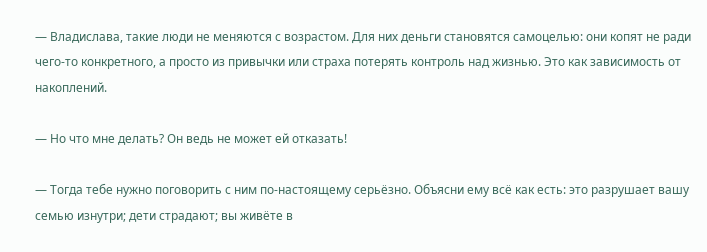— Владислава, такие люди не меняются с возрастом. Для них деньги становятся самоцелью: они копят не ради чего-то конкретного, а просто из привычки или страха потерять контроль над жизнью. Это как зависимость от накоплений.

— Но что мне делать? Он ведь не может ей отказать!

— Тогда тебе нужно поговорить с ним по-настоящему серьёзно. Объясни ему всё как есть: это разрушает вашу семью изнутри; дети страдают; вы живёте в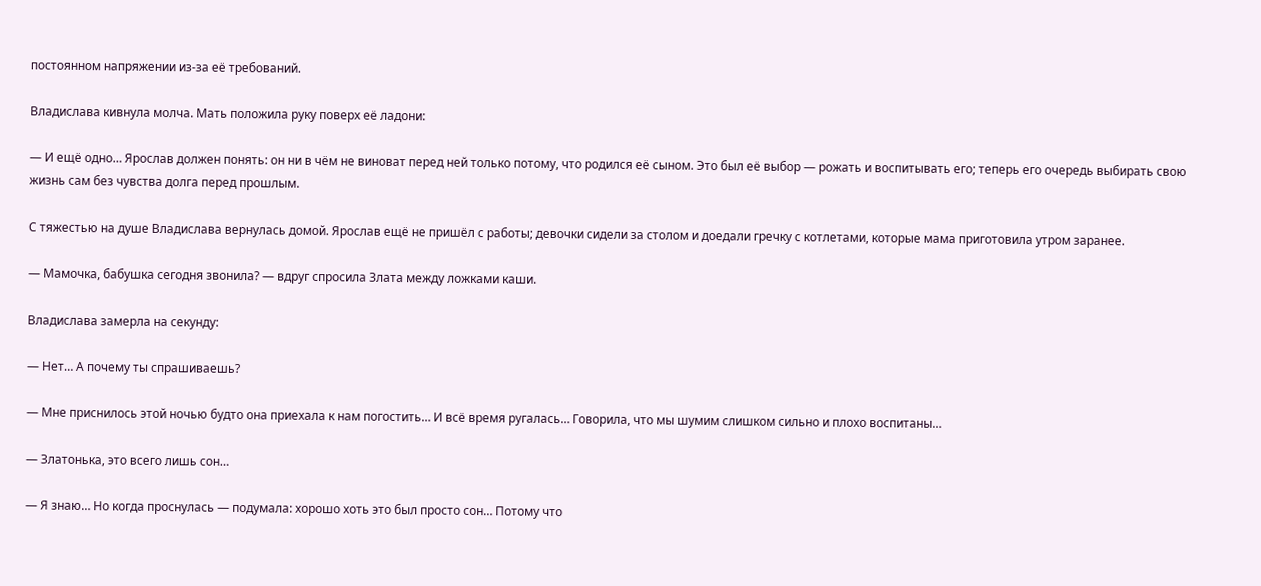постоянном напряжении из-за её требований.

Владислава кивнула молча. Мать положила руку поверх её ладони:

— И ещё одно… Ярослав должен понять: он ни в чём не виноват перед ней только потому, что родился её сыном. Это был её выбор — рожать и воспитывать его; теперь его очередь выбирать свою жизнь сам без чувства долга перед прошлым.

С тяжестью на душе Владислава вернулась домой. Ярослав ещё не пришёл с работы; девочки сидели за столом и доедали гречку с котлетами, которые мама приготовила утром заранее.

— Мамочка, бабушка сегодня звонила? — вдруг спросила Злата между ложками каши.

Владислава замерла на секунду:

— Нет… А почему ты спрашиваешь?

— Мне приснилось этой ночью будто она приехала к нам погостить… И всё время ругалась… Говорила, что мы шумим слишком сильно и плохо воспитаны…

— Златонька, это всего лишь сон…

— Я знаю… Но когда проснулась — подумала: хорошо хоть это был просто сон… Потому что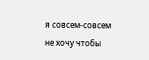я совсем-совсем не хочу чтобы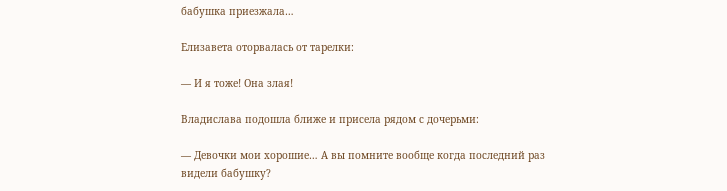бабушка приезжала…

Елизавета оторвалась от тарелки:

— И я тоже! Она злая!

Владислава подошла ближе и присела рядом с дочерьми:

— Девочки мои хорошие… А вы помните вообще когда последний раз видели бабушку?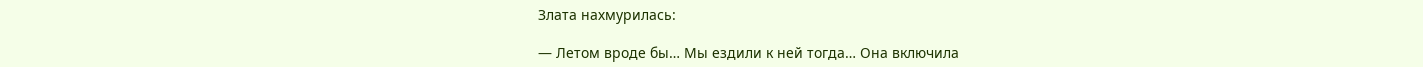Злата нахмурилась:

— Летом вроде бы… Мы ездили к ней тогда… Она включила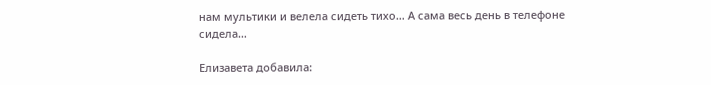нам мультики и велела сидеть тихо… А сама весь день в телефоне сидела…

Елизавета добавила: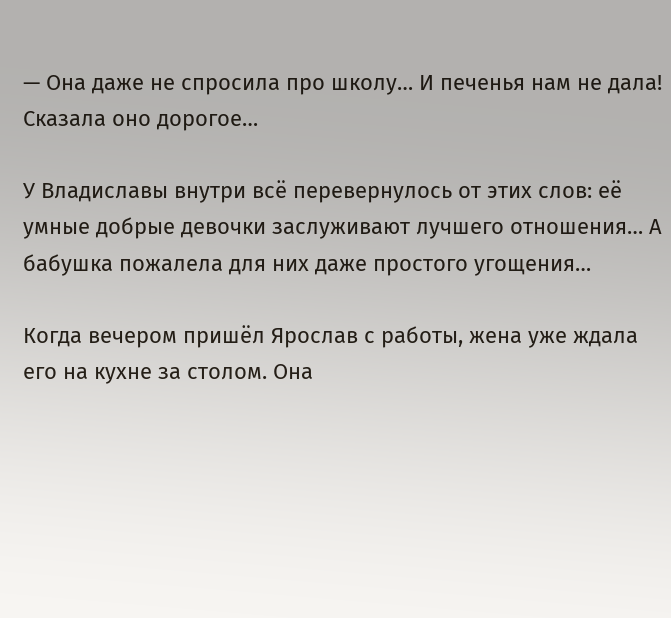— Она даже не спросила про школу… И печенья нам не дала! Сказала оно дорогое…

У Владиславы внутри всё перевернулось от этих слов: её умные добрые девочки заслуживают лучшего отношения… А бабушка пожалела для них даже простого угощения…

Когда вечером пришёл Ярослав с работы, жена уже ждала его на кухне за столом. Она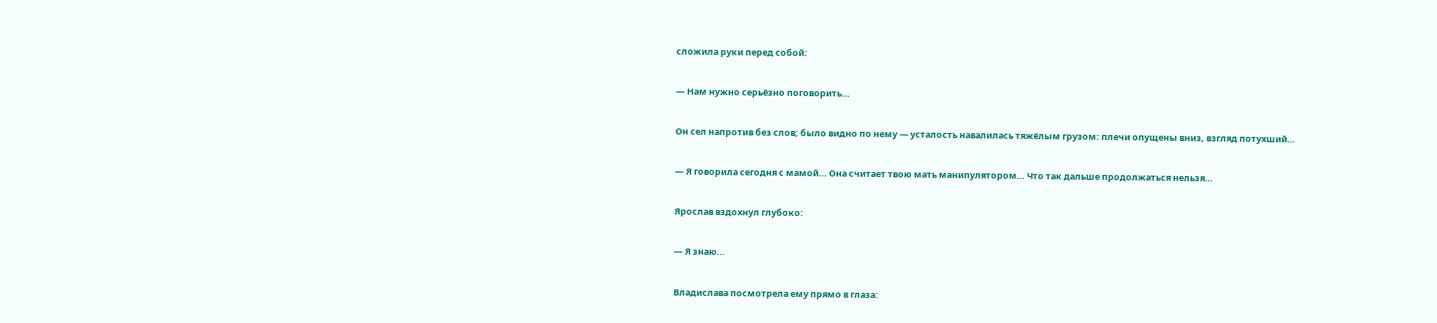сложила руки перед собой:

— Нам нужно серьёзно поговорить…

Он сел напротив без слов; было видно по нему — усталость навалилась тяжёлым грузом: плечи опущены вниз, взгляд потухший…

— Я говорила сегодня с мамой… Она считает твою мать манипулятором… Что так дальше продолжаться нельзя…

Ярослав вздохнул глубоко:

— Я знаю…

Владислава посмотрела ему прямо в глаза: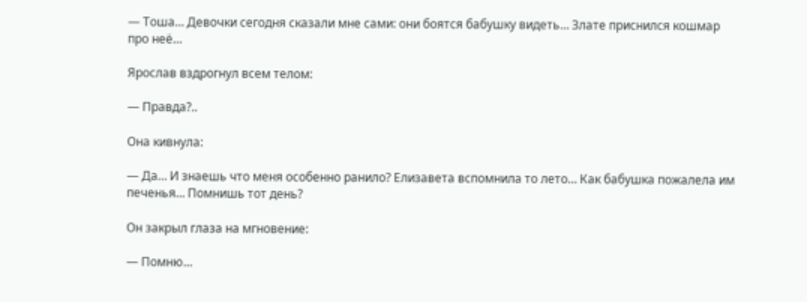— Тоша… Девочки сегодня сказали мне сами: они боятся бабушку видеть… Злате приснился кошмар про неё…

Ярослав вздрогнул всем телом:

— Правда?..

Она кивнула:

— Да… И знаешь что меня особенно ранило? Елизавета вспомнила то лето… Как бабушка пожалела им печенья… Помнишь тот день?

Он закрыл глаза на мгновение:

— Помню…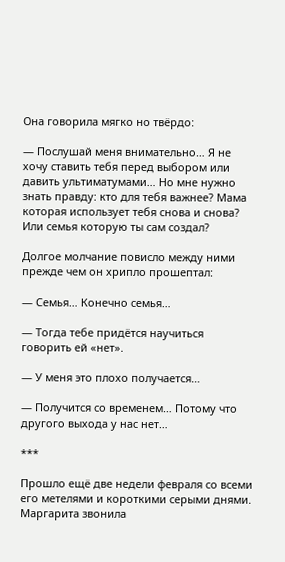Она говорила мягко но твёрдо:

— Послушай меня внимательно… Я не хочу ставить тебя перед выбором или давить ультиматумами… Но мне нужно знать правду: кто для тебя важнее? Мама которая использует тебя снова и снова? Или семья которую ты сам создал?

Долгое молчание повисло между ними прежде чем он хрипло прошептал:

― Семья… Конечно семья…

― Тогда тебе придётся научиться говорить ей «нет».

― У меня это плохо получается…

― Получится со временем… Потому что другого выхода у нас нет…

***

Прошло ещё две недели февраля со всеми его метелями и короткими серыми днями. Маргарита звонила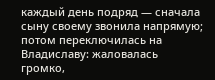каждый день подряд — сначала сыну своему звонила напрямую; потом переключилась на Владиславу: жаловалась громко,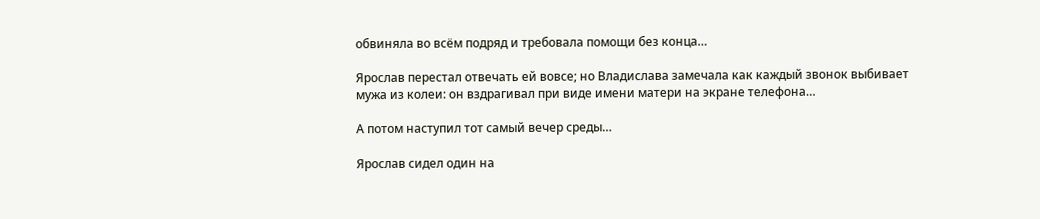обвиняла во всём подряд и требовала помощи без конца…

Ярослав перестал отвечать ей вовсе; но Владислава замечала как каждый звонок выбивает мужа из колеи: он вздрагивал при виде имени матери на экране телефона…

А потом наступил тот самый вечер среды…

Ярослав сидел один на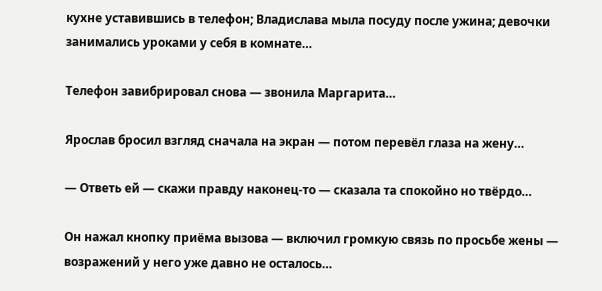кухне уставившись в телефон; Владислава мыла посуду после ужина; девочки занимались уроками у себя в комнате…

Телефон завибрировал снова ― звонила Маргарита…

Ярослав бросил взгляд сначала на экран ― потом перевёл глаза на жену…

― Ответь ей ― скажи правду наконец-то ― сказала та спокойно но твёрдо…

Он нажал кнопку приёма вызова ― включил громкую связь по просьбе жены ― возражений у него уже давно не осталось…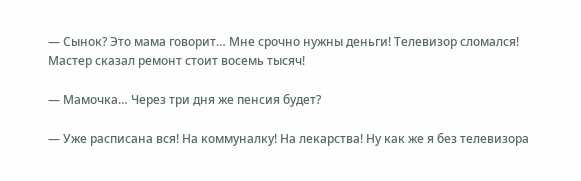― Сынок? Это мама говорит… Мне срочно нужны деньги! Телевизор сломался! Мастер сказал ремонт стоит восемь тысяч!

― Мамочка… Через три дня же пенсия будет?

― Уже расписана вся! На коммуналку! На лекарства! Ну как же я без телевизора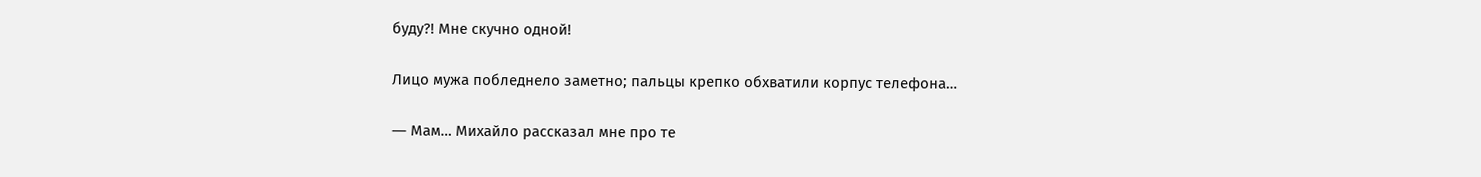буду?! Мне скучно одной!

Лицо мужа побледнело заметно; пальцы крепко обхватили корпус телефона…

― Мам… Михайло рассказал мне про те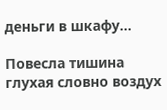деньги в шкафу…

Повесла тишина глухая словно воздух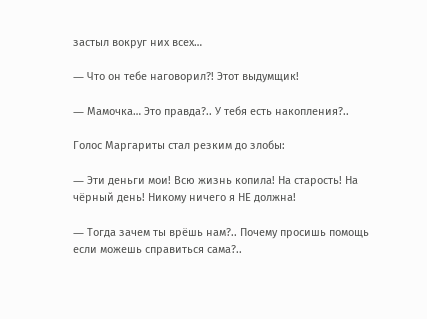застыл вокруг них всех…

― Что он тебе наговорил?! Этот выдумщик!

― Мамочка… Это правда?.. У тебя есть накопления?..

Голос Маргариты стал резким до злобы:

― Эти деньги мои! Всю жизнь копила! На старость! На чёрный день! Никому ничего я НЕ должна!

― Тогда зачем ты врёшь нам?.. Почему просишь помощь если можешь справиться сама?..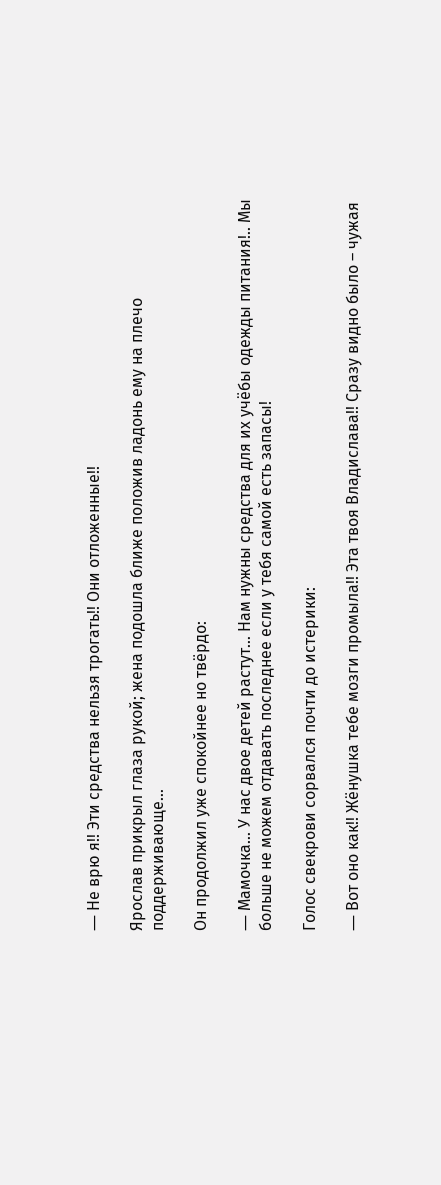― Не врю я!! Эти средства нельзя трогать!! Они отложенные!!

Ярослав прикрыл глаза рукой; жена подошла ближе положив ладонь ему на плечо поддерживающе…

Он продолжил уже спокойнее но твёрдо:

― Мамочка… У нас двое детей растут… Нам нужны средства для их учёбы одежды питания!.. Мы больше не можем отдавать последнее если у тебя самой есть запасы!

Голос свекрови сорвался почти до истерики:

― Вот оно как!! Жёнушка тебе мозги промыла!! Эта твоя Владислава!! Сразу видно было – чужая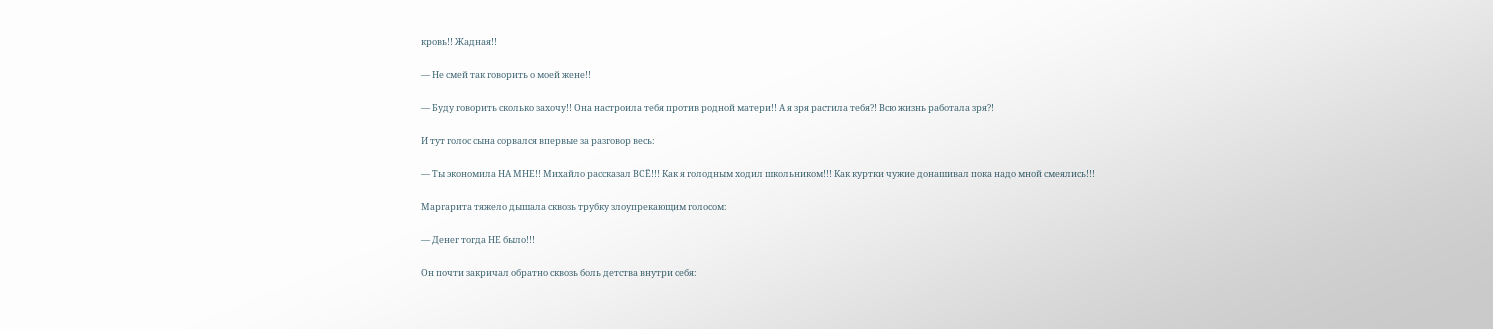кровь!! Жадная!!

― Не смей так говорить о моей жене!!

― Буду говорить сколько захочу!! Она настроила тебя против родной матери!! А я зря растила тебя?! Всю жизнь работала зря?!

И тут голос сына сорвался впервые за разговор весь:

― Ты экономила НА МНЕ!! Михайло рассказал ВСЁ!!! Как я голодным ходил школьником!!! Как куртки чужие донашивал пока надо мной смеялись!!!

Маргарита тяжело дышала сквозь трубку злоупрекающим голосом:

― Денег тогда НЕ было!!!

Он почти закричал обратно сквозь боль детства внутри себя: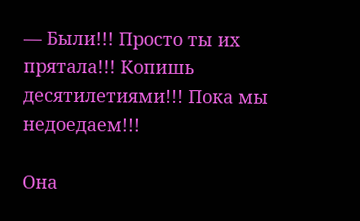― Были!!! Просто ты их прятала!!! Копишь десятилетиями!!! Пока мы недоедаем!!!

Она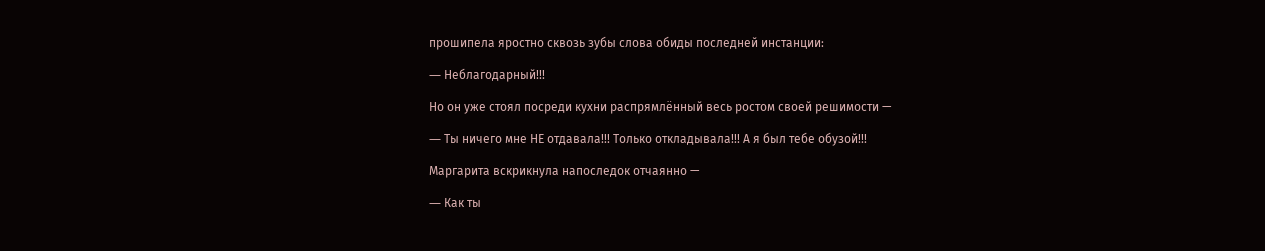прошипела яростно сквозь зубы слова обиды последней инстанции:

― Неблагодарный!!!

Но он уже стоял посреди кухни распрямлённый весь ростом своей решимости —

― Ты ничего мне НЕ отдавала!!! Только откладывала!!! А я был тебе обузой!!!

Маргарита вскрикнула напоследок отчаянно —

― Как ты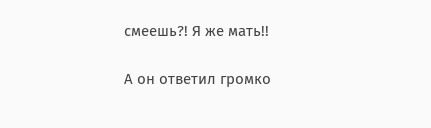смеешь?! Я же мать!!

А он ответил громко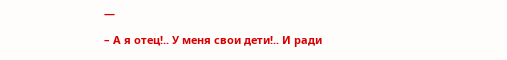—

– А я отец!.. У меня свои дети!.. И ради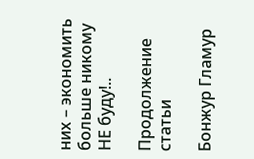них – экономить больше никому НЕ буду!..

Продолжение статьи

Бонжур Гламур